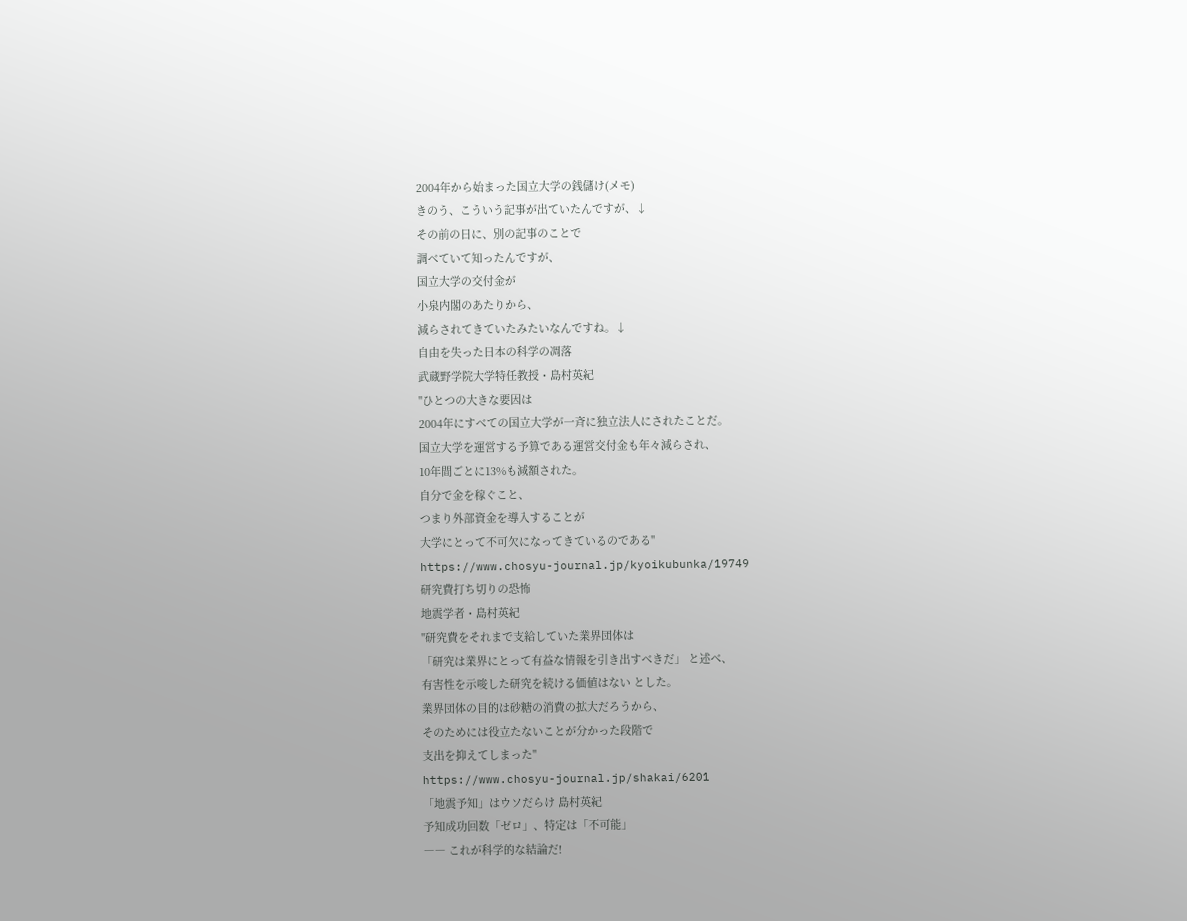2004年から始まった国立大学の銭儲け(メモ)
きのう、こういう記事が出ていたんですが、↓
その前の日に、別の記事のことで
調べていて知ったんですが、
国立大学の交付金が
小泉内閣のあたりから、
減らされてきていたみたいなんですね。↓
自由を失った日本の科学の凋落
武蔵野学院大学特任教授・島村英紀
"ひとつの大きな要因は
2004年にすべての国立大学が一斉に独立法人にされたことだ。
国立大学を運営する予算である運営交付金も年々減らされ、
10年間ごとに13%も減額された。
自分で金を稼ぐこと、
つまり外部資金を導入することが
大学にとって不可欠になってきているのである"
https://www.chosyu-journal.jp/kyoikubunka/19749
研究費打ち切りの恐怖
地震学者・島村英紀
"研究費をそれまで支給していた業界団体は
「研究は業界にとって有益な情報を引き出すべきだ」 と述べ、
有害性を示唆した研究を続ける価値はない とした。
業界団体の目的は砂糖の消費の拡大だろうから、
そのためには役立たないことが分かった段階で
支出を抑えてしまった"
https://www.chosyu-journal.jp/shakai/6201
「地震予知」はウソだらけ 島村英紀
予知成功回数「ゼロ」、特定は「不可能」
―― これが科学的な結論だ!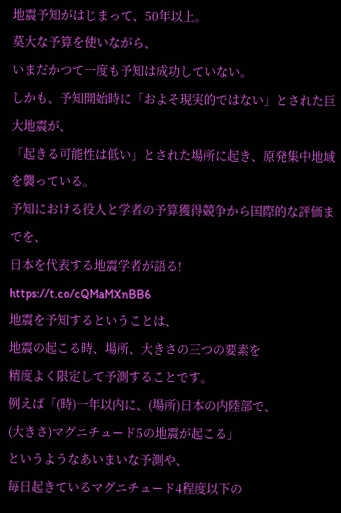地震予知がはじまって、50年以上。
莫大な予算を使いながら、
いまだかつて一度も予知は成功していない。
しかも、予知開始時に「およそ現実的ではない」とされた巨大地震が、
「起きる可能性は低い」とされた場所に起き、原発集中地域を襲っている。
予知における役人と学者の予算獲得競争から国際的な評価までを、
日本を代表する地震学者が語る!
https://t.co/cQMaMXnBB6
地震を予知するということは、
地震の起こる時、場所、大きさの三つの要素を
精度よく限定して予測することです。
例えば「(時)一年以内に、(場所)日本の内陸部で、
(大きさ)マグニチュード5の地震が起こる」
というようなあいまいな予測や、
毎日起きているマグニチュード4程度以下の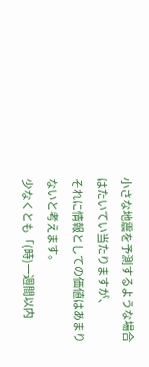小さな地震を予測するような場合はたいてい当たりますが、
それに情報としての価値はあまりないと考えます。
少なくとも「(時)一週間以内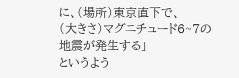に、(場所)東京直下で、
(大きさ)マグニチュード6~7の地震が発生する」
というよう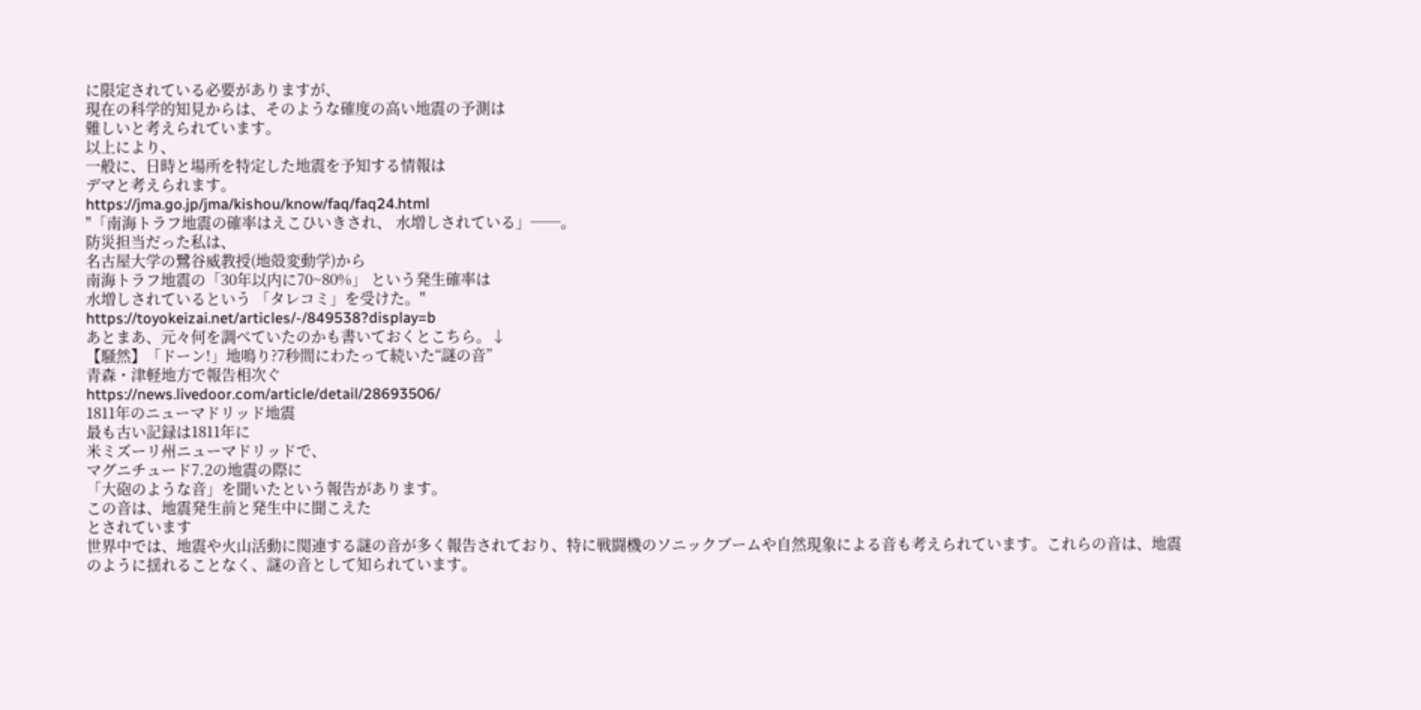に限定されている必要がありますが、
現在の科学的知見からは、そのような確度の高い地震の予測は
難しいと考えられています。
以上により、
一般に、日時と場所を特定した地震を予知する情報は
デマと考えられます。
https://jma.go.jp/jma/kishou/know/faq/faq24.html
"「南海トラフ地震の確率はえこひいきされ、 水増しされている」──。
防災担当だった私は、
名古屋大学の鷺谷威教授(地殻変動学)から
南海トラフ地震の「30年以内に70~80%」 という発生確率は
水増しされているという 「タレコミ」を受けた。"
https://toyokeizai.net/articles/-/849538?display=b
あとまあ、元々何を調べていたのかも書いておくとこちら。↓
【騒然】「ドーン!」地鳴り?7秒間にわたって続いた“謎の音”
青森・津軽地方で報告相次ぐ
https://news.livedoor.com/article/detail/28693506/
1811年のニューマドリッド地震
最も古い記録は1811年に
米ミズーリ州ニューマドリッドで、
マグニチュード7.2の地震の際に
「大砲のような音」を聞いたという報告があります。
この音は、地震発生前と発生中に聞こえた
とされています
世界中では、地震や火山活動に関連する謎の音が多く報告されており、特に戦闘機のソニックブームや自然現象による音も考えられています。これらの音は、地震のように揺れることなく、謎の音として知られています。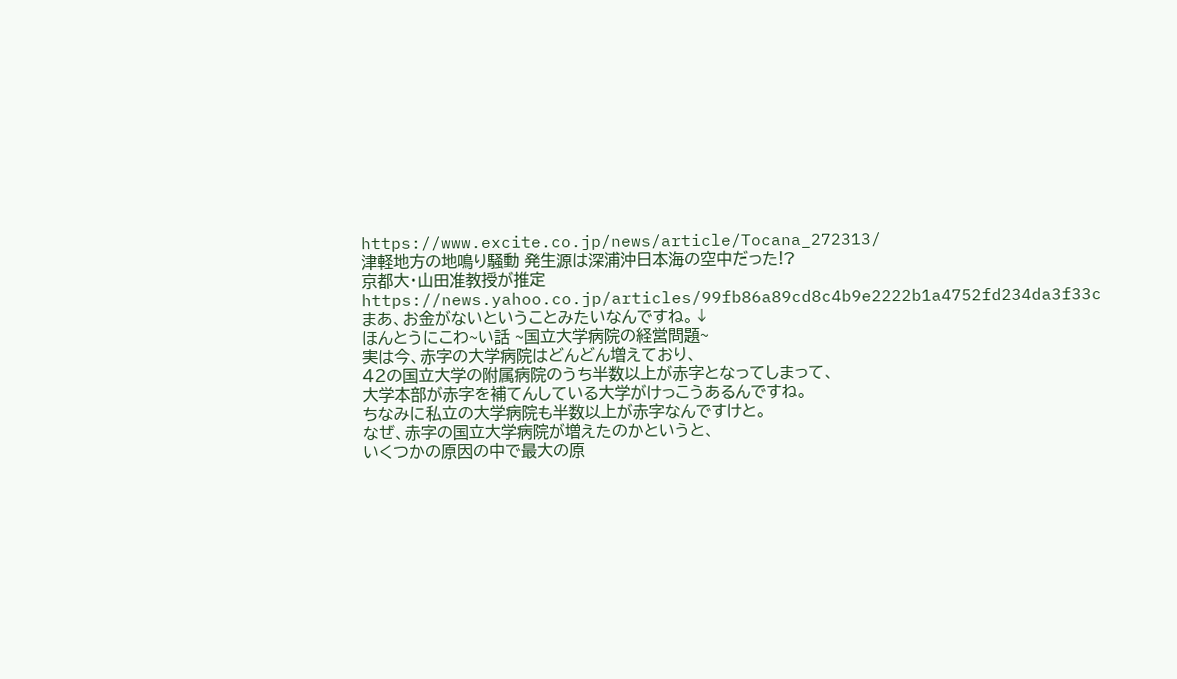https://www.excite.co.jp/news/article/Tocana_272313/
津軽地方の地鳴り騒動 発生源は深浦沖日本海の空中だった!?
京都大・山田准教授が推定
https://news.yahoo.co.jp/articles/99fb86a89cd8c4b9e2222b1a4752fd234da3f33c
まあ、お金がないということみたいなんですね。↓
ほんとうにこわ~い話 ~国立大学病院の経営問題~
実は今、赤字の大学病院はどんどん増えており、
42の国立大学の附属病院のうち半数以上が赤字となってしまって、
大学本部が赤字を補てんしている大学がけっこうあるんですね。
ちなみに私立の大学病院も半数以上が赤字なんですけと。
なぜ、赤字の国立大学病院が増えたのかというと、
いくつかの原因の中で最大の原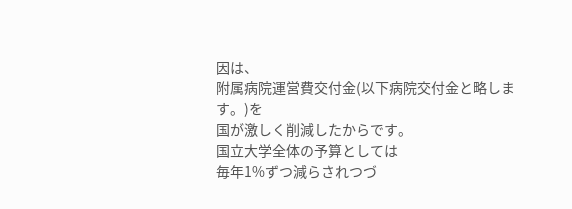因は、
附属病院運営費交付金(以下病院交付金と略します。)を
国が激しく削減したからです。
国立大学全体の予算としては
毎年1%ずつ減らされつづ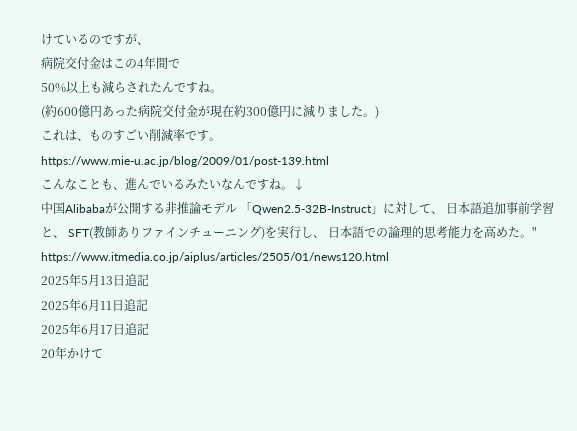けているのですが、
病院交付金はこの4年間で
50%以上も減らされたんですね。
(約600億円あった病院交付金が現在約300億円に減りました。)
これは、ものすごい削減率です。
https://www.mie-u.ac.jp/blog/2009/01/post-139.html
こんなことも、進んでいるみたいなんですね。↓
中国Alibabaが公開する非推論モデル 「Qwen2.5-32B-Instruct」に対して、 日本語追加事前学習と、 SFT(教師ありファインチューニング)を実行し、 日本語での論理的思考能力を高めた。"
https://www.itmedia.co.jp/aiplus/articles/2505/01/news120.html
2025年5月13日追記
2025年6月11日追記
2025年6月17日追記
20年かけて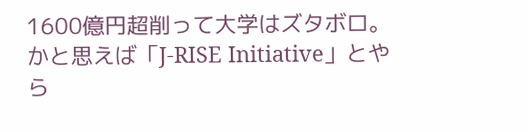1600億円超削って大学はズタボロ。かと思えば「J-RISE Initiative」とやら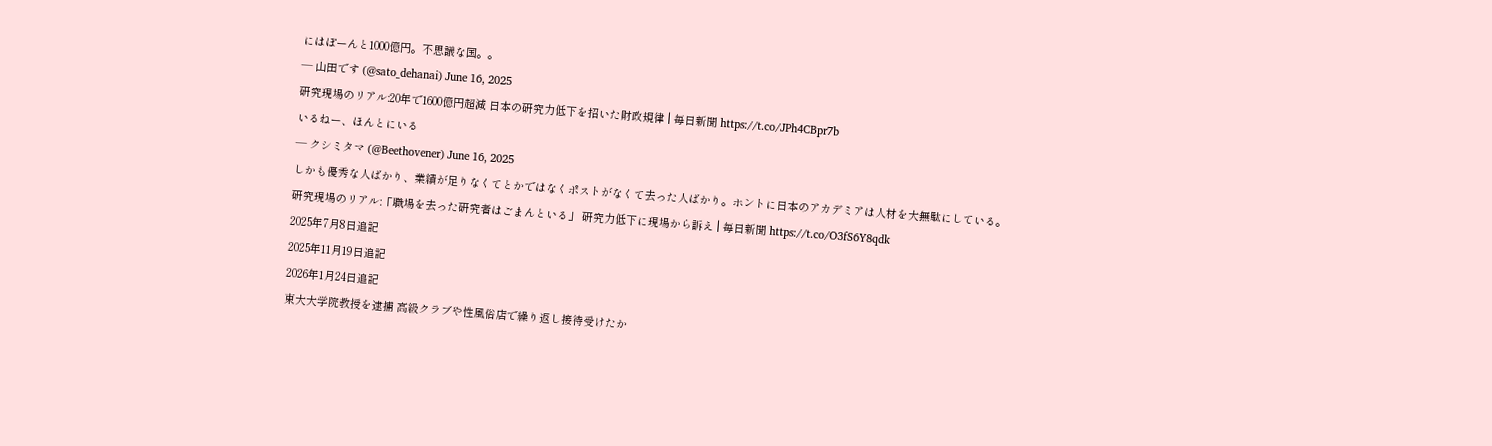にはぽーんと1000億円。不思議な国。。
— 山田です (@sato_dehanai) June 16, 2025
研究現場のリアル:20年で1600億円超減 日本の研究力低下を招いた財政規律 | 毎日新聞 https://t.co/JPh4CBpr7b
いるねー、ほんとにいる
— クシミタマ (@Beethovener) June 16, 2025
しかも優秀な人ばかり、業績が足りなくてとかではなくポストがなくて去った人ばかり。ホントに日本のアカデミアは人材を大無駄にしている。
研究現場のリアル:「職場を去った研究者はごまんといる」 研究力低下に現場から訴え | 毎日新聞 https://t.co/O3fS6Y8qdk
2025年7月8日追記
2025年11月19日追記
2026年1月24日追記
東大大学院教授を逮捕 高級クラブや性風俗店で繰り返し接待受けたか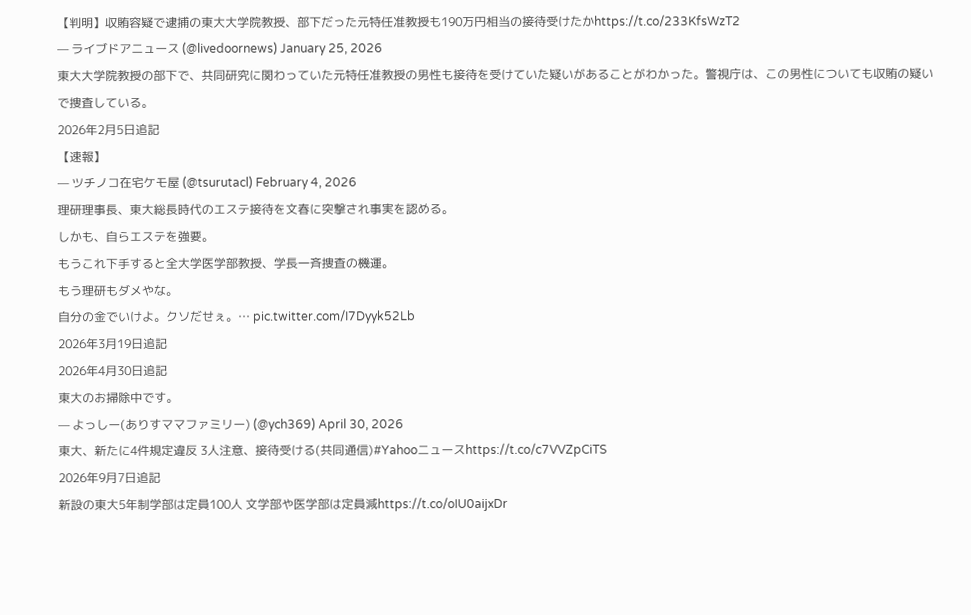【判明】収賄容疑で逮捕の東大大学院教授、部下だった元特任准教授も190万円相当の接待受けたかhttps://t.co/233KfsWzT2
— ライブドアニュース (@livedoornews) January 25, 2026
東大大学院教授の部下で、共同研究に関わっていた元特任准教授の男性も接待を受けていた疑いがあることがわかった。警視庁は、この男性についても収賄の疑いで捜査している。
2026年2月5日追記
【速報】
— ツチノコ在宅ケモ屋 (@tsurutacl) February 4, 2026
理研理事長、東大総長時代のエステ接待を文春に突撃され事実を認める。
しかも、自らエステを強要。
もうこれ下手すると全大学医学部教授、学長一斉捜査の機運。
もう理研もダメやな。
自分の金でいけよ。クソだせぇ。… pic.twitter.com/I7Dyyk52Lb
2026年3月19日追記
2026年4月30日追記
東大のお掃除中です。
— よっしー(ありすママファミリー) (@ych369) April 30, 2026
東大、新たに4件規定違反 3人注意、接待受ける(共同通信)#Yahooニュースhttps://t.co/c7VVZpCiTS
2026年9月7日追記
新設の東大5年制学部は定員100人 文学部や医学部は定員減https://t.co/oIU0aijxDr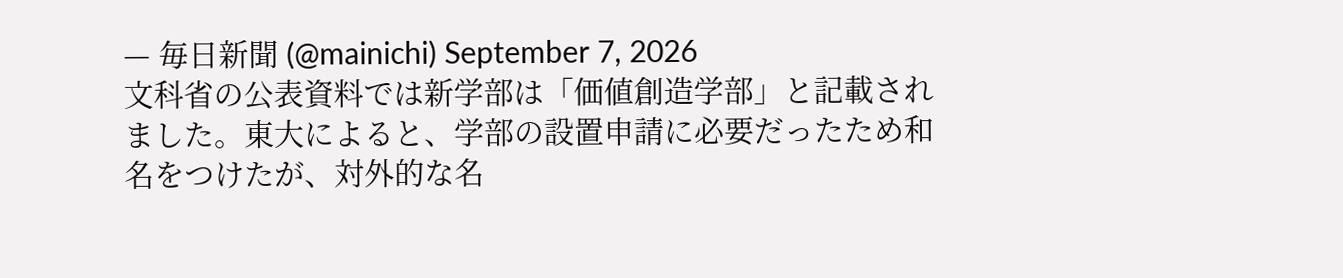— 毎日新聞 (@mainichi) September 7, 2026
文科省の公表資料では新学部は「価値創造学部」と記載されました。東大によると、学部の設置申請に必要だったため和名をつけたが、対外的な名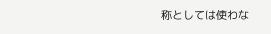称としては使わな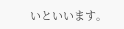いといいます。